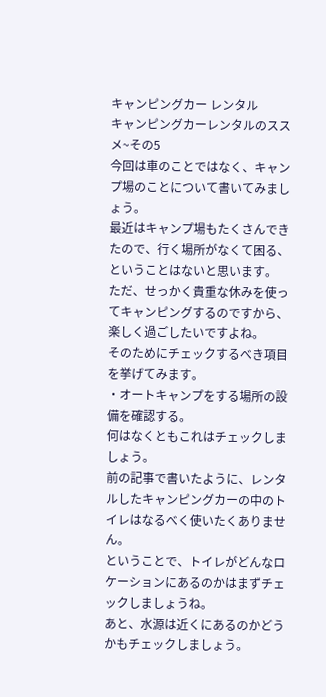キャンピングカー レンタル
キャンピングカーレンタルのススメ~その5
今回は車のことではなく、キャンプ場のことについて書いてみましょう。
最近はキャンプ場もたくさんできたので、行く場所がなくて困る、ということはないと思います。
ただ、せっかく貴重な休みを使ってキャンピングするのですから、楽しく過ごしたいですよね。
そのためにチェックするべき項目を挙げてみます。
・オートキャンプをする場所の設備を確認する。
何はなくともこれはチェックしましょう。
前の記事で書いたように、レンタルしたキャンピングカーの中のトイレはなるべく使いたくありません。
ということで、トイレがどんなロケーションにあるのかはまずチェックしましょうね。
あと、水源は近くにあるのかどうかもチェックしましょう。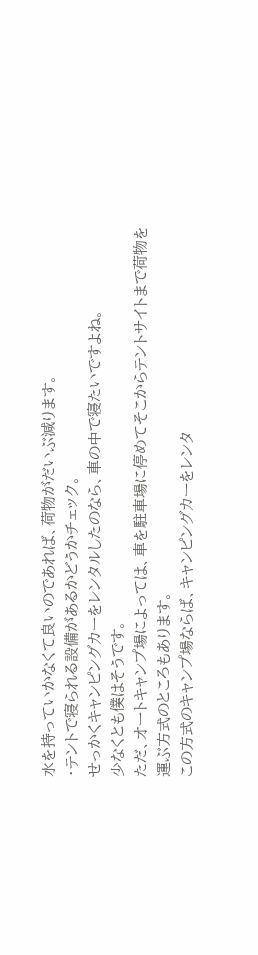水を持っていかなくて良いのであれば、荷物がだいぶ減ります。
・テントで寝られる設備があるかどうかチェック。
せっかくキャンピングカーをレンタルしたのなら、車の中で寝たいですよね。
少なくとも僕はそうです。
ただ、オートキャンプ場によっては、車を駐車場に停めてそこからテントサイトまで荷物を運ぶ方式のところもあります。
この方式のキャンプ場ならば、キャンピングカーをレンタ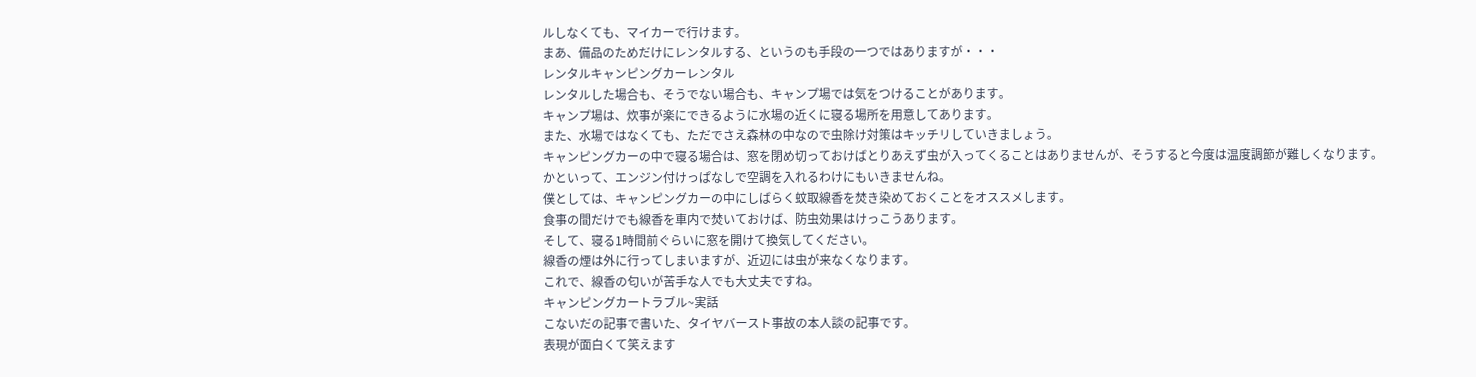ルしなくても、マイカーで行けます。
まあ、備品のためだけにレンタルする、というのも手段の一つではありますが・・・
レンタルキャンピングカーレンタル
レンタルした場合も、そうでない場合も、キャンプ場では気をつけることがあります。
キャンプ場は、炊事が楽にできるように水場の近くに寝る場所を用意してあります。
また、水場ではなくても、ただでさえ森林の中なので虫除け対策はキッチリしていきましょう。
キャンピングカーの中で寝る場合は、窓を閉め切っておけばとりあえず虫が入ってくることはありませんが、そうすると今度は温度調節が難しくなります。
かといって、エンジン付けっぱなしで空調を入れるわけにもいきませんね。
僕としては、キャンピングカーの中にしばらく蚊取線香を焚き染めておくことをオススメします。
食事の間だけでも線香を車内で焚いておけば、防虫効果はけっこうあります。
そして、寝る1時間前ぐらいに窓を開けて換気してください。
線香の煙は外に行ってしまいますが、近辺には虫が来なくなります。
これで、線香の匂いが苦手な人でも大丈夫ですね。
キャンピングカートラブル~実話
こないだの記事で書いた、タイヤバースト事故の本人談の記事です。
表現が面白くて笑えます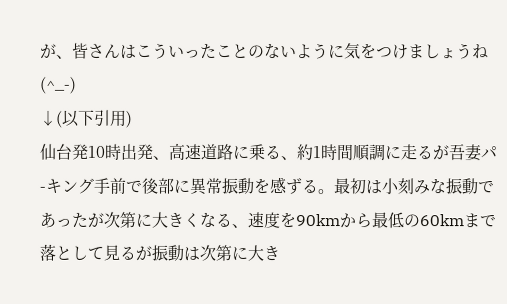が、皆さんはこういったことのないように気をつけましょうね(^_-)
↓(以下引用)
仙台発10時出発、高速道路に乗る、約1時間順調に走るが吾妻パ-キング手前で後部に異常振動を感ずる。最初は小刻みな振動であったが次第に大きくなる、速度を90kmから最低の60kmまで落として見るが振動は次第に大き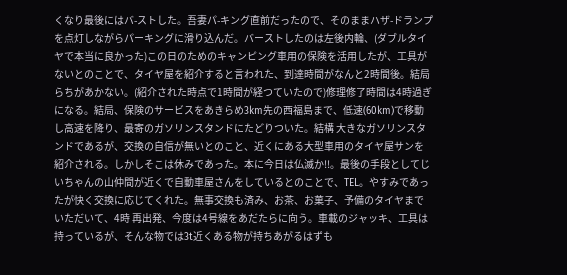くなり最後にはバ-ストした。吾妻パ-キング直前だったので、そのままハザ-ドランプを点灯しながらパーキングに滑り込んだ。バーストしたのは左後内輪、(ダブルタイヤで本当に良かった)この日のためのキャンピング車用の保険を活用したが、工具がないとのことで、タイヤ屋を紹介すると言われた、到達時間がなんと2時間後。結局らちがあかない。(紹介された時点で1時間が経つていたので)修理修了時間は4時過ぎになる。結局、保険のサービスをあきらめ3km先の西福島まで、低速(60km)で移動し高速を降り、最寄のガソリンスタンドにたどりついた。結構 大きなガソリンスタンドであるが、交換の自信が無いとのこと、近くにある大型車用のタイヤ屋サンを紹介される。しかしそこは休みであった。本に今日は仏滅か!!。最後の手段としてじいちゃんの山仲間が近くで自動車屋さんをしているとのことで、TEL。やすみであったが快く交換に応じてくれた。無事交換も済み、お茶、お菓子、予備のタイヤまでいただいて、4時 再出発、今度は4号線をあだたらに向う。車載のジャッキ、工具は持っているが、そんな物では3t近くある物が持ちあがるはずも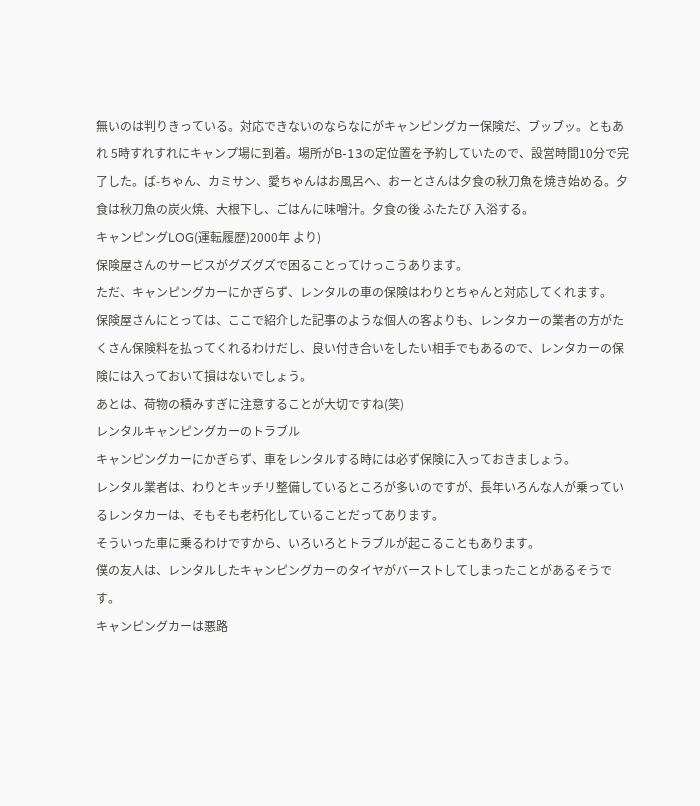無いのは判りきっている。対応できないのならなにがキャンピングカー保険だ、ブッブッ。ともあれ 5時すれすれにキャンプ場に到着。場所がB-13の定位置を予約していたので、設営時間10分で完了した。ば-ちゃん、カミサン、愛ちゃんはお風呂へ、おーとさんは夕食の秋刀魚を焼き始める。夕食は秋刀魚の炭火焼、大根下し、ごはんに味噌汁。夕食の後 ふたたび 入浴する。
キャンピングLOG(運転履歴)2000年 より)
保険屋さんのサービスがグズグズで困ることってけっこうあります。
ただ、キャンピングカーにかぎらず、レンタルの車の保険はわりとちゃんと対応してくれます。
保険屋さんにとっては、ここで紹介した記事のような個人の客よりも、レンタカーの業者の方がたくさん保険料を払ってくれるわけだし、良い付き合いをしたい相手でもあるので、レンタカーの保険には入っておいて損はないでしょう。
あとは、荷物の積みすぎに注意することが大切ですね(笑)
レンタルキャンピングカーのトラブル
キャンピングカーにかぎらず、車をレンタルする時には必ず保険に入っておきましょう。
レンタル業者は、わりとキッチリ整備しているところが多いのですが、長年いろんな人が乗っているレンタカーは、そもそも老朽化していることだってあります。
そういった車に乗るわけですから、いろいろとトラブルが起こることもあります。
僕の友人は、レンタルしたキャンピングカーのタイヤがバーストしてしまったことがあるそうです。
キャンピングカーは悪路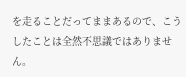を走ることだってままあるので、こうしたことは全然不思議ではありません。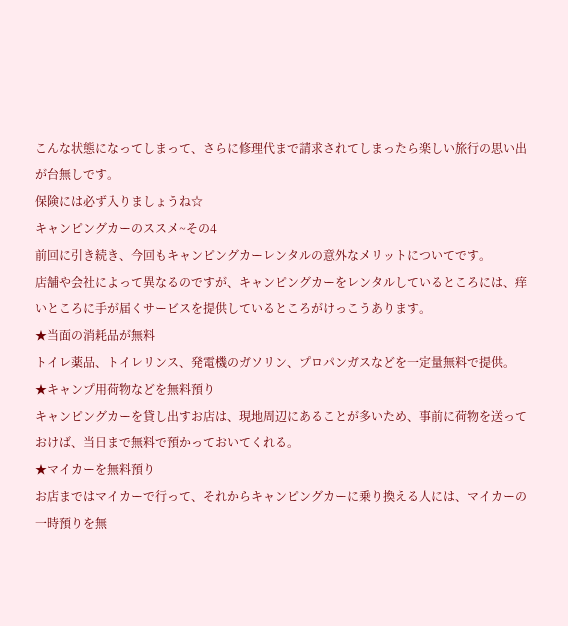こんな状態になってしまって、さらに修理代まで請求されてしまったら楽しい旅行の思い出が台無しです。
保険には必ず入りましょうね☆
キャンピングカーのススメ~その4
前回に引き続き、今回もキャンピングカーレンタルの意外なメリットについてです。
店舗や会社によって異なるのですが、キャンピングカーをレンタルしているところには、痒いところに手が届くサービスを提供しているところがけっこうあります。
★当面の消耗品が無料
トイレ薬品、トイレリンス、発電機のガソリン、プロパンガスなどを一定量無料で提供。
★キャンプ用荷物などを無料預り
キャンピングカーを貸し出すお店は、現地周辺にあることが多いため、事前に荷物を送っておけば、当日まで無料で預かっておいてくれる。
★マイカーを無料預り
お店まではマイカーで行って、それからキャンピングカーに乗り換える人には、マイカーの一時預りを無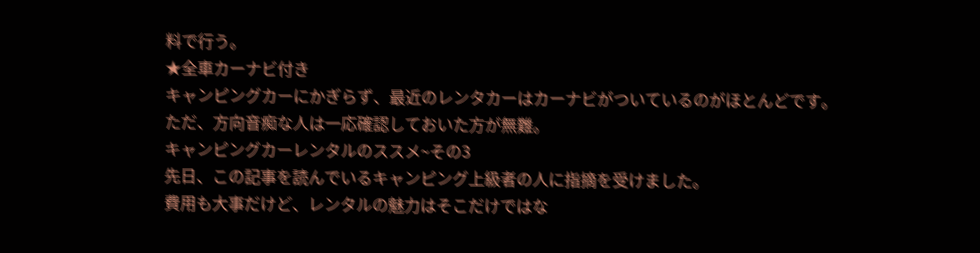料で行う。
★全車カーナビ付き
キャンピングカーにかぎらず、最近のレンタカーはカーナビがついているのがほとんどです。
ただ、方向音痴な人は一応確認しておいた方が無難。
キャンピングカーレンタルのススメ~その3
先日、この記事を読んでいるキャンピング上級者の人に指摘を受けました。
費用も大事だけど、レンタルの魅力はそこだけではな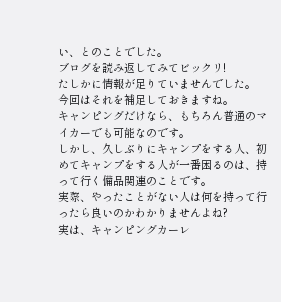い、とのことでした。
ブログを読み返してみてビックリ!
たしかに情報が足りていませんでした。
今回はそれを補足しておきますね。
キャンピングだけなら、もちろん普通のマイカーでも可能なのです。
しかし、久しぶりにキャンプをする人、初めてキャンプをする人が一番困るのは、持って行く備品関連のことです。
実際、やったことがない人は何を持って行ったら良いのかわかりませんよね?
実は、キャンピングカーレ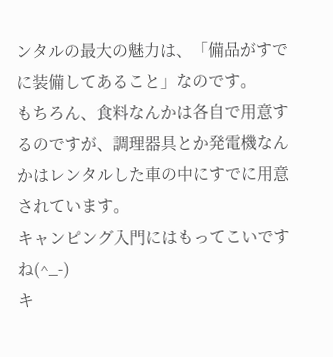ンタルの最大の魅力は、「備品がすでに装備してあること」なのです。
もちろん、食料なんかは各自で用意するのですが、調理器具とか発電機なんかはレンタルした車の中にすでに用意されています。
キャンピング入門にはもってこいですね(^_-)
キ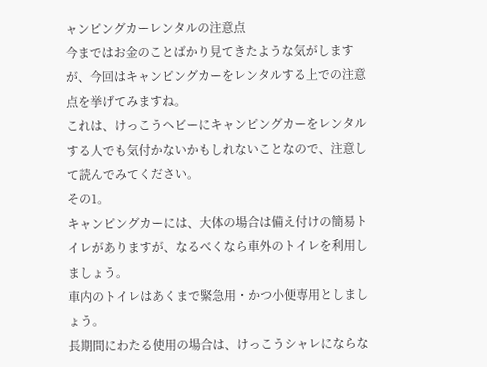ャンピングカーレンタルの注意点
今まではお金のことばかり見てきたような気がしますが、今回はキャンピングカーをレンタルする上での注意点を挙げてみますね。
これは、けっこうヘビーにキャンピングカーをレンタルする人でも気付かないかもしれないことなので、注意して読んでみてください。
その1。
キャンピングカーには、大体の場合は備え付けの簡易トイレがありますが、なるべくなら車外のトイレを利用しましょう。
車内のトイレはあくまで緊急用・かつ小便専用としましょう。
長期間にわたる使用の場合は、けっこうシャレにならな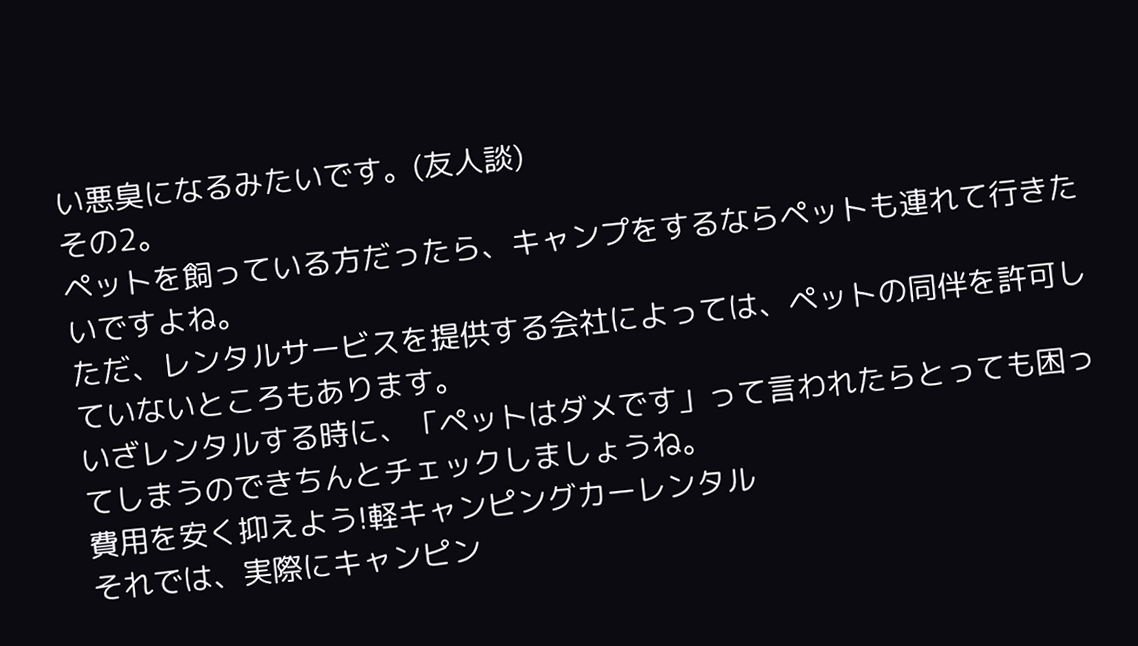い悪臭になるみたいです。(友人談)
その2。
ペットを飼っている方だったら、キャンプをするならペットも連れて行きたいですよね。
ただ、レンタルサービスを提供する会社によっては、ペットの同伴を許可していないところもあります。
いざレンタルする時に、「ペットはダメです」って言われたらとっても困ってしまうのできちんとチェックしましょうね。
費用を安く抑えよう!軽キャンピングカーレンタル
それでは、実際にキャンピン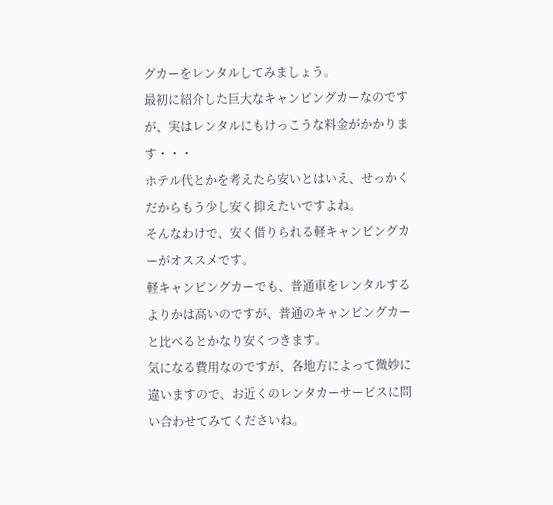グカーをレンタルしてみましょう。
最初に紹介した巨大なキャンピングカーなのですが、実はレンタルにもけっこうな料金がかかります・・・
ホテル代とかを考えたら安いとはいえ、せっかくだからもう少し安く抑えたいですよね。
そんなわけで、安く借りられる軽キャンピングカーがオススメです。
軽キャンピングカーでも、普通車をレンタルするよりかは高いのですが、普通のキャンピングカーと比べるとかなり安くつきます。
気になる費用なのですが、各地方によって微妙に違いますので、お近くのレンタカーサービスに問い合わせてみてくださいね。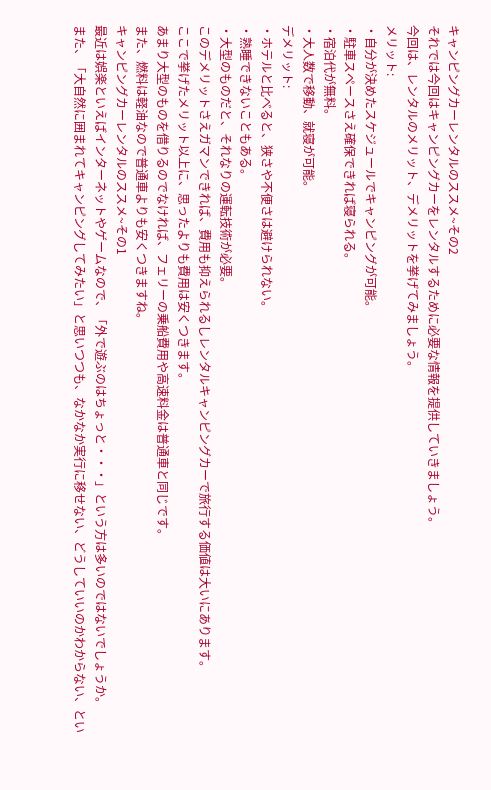キャンピングカーレンタルのススメ~その2
それでは今回はキャンピングカーをレンタルするために必要な情報を提供していきましょう。
今回は、レンタルのメリット、デメリットを挙げてみましょう。
メリット:
・自分が決めたスケジュールでキャンピングが可能。
・駐車スペースさえ確保できれば寝られる。
・宿泊代が無料。
・大人数で移動、就寝が可能。
デメリット:
・ホテルと比べると、狭さや不便さは避けられない。
・熟睡できないこともある。
・大型のものだと、それなりの運転技術が必要。
このデメリットさえガマンできれば、費用も抑えられるしレンタルキャンピングカーで旅行する価値は大いにあります。
ここで挙げたメリット以上に、思ったよりも費用は安くつきます。
あまり大型のものを借りるのでなければ、フェリーの乗船費用や高速料金は普通車と同じです。
また、燃料は軽油なので普通車よりも安くつきますね。
キャンピングカーレンタルのススメ~その1
最近は娯楽といえばインターネットやゲームなので、「外で遊ぶのはちょっと・・・」という方は多いのではないでしょうか。
また、「大自然に囲まれてキャンピングしてみたい」と思いつつも、なかなか実行に移せない、どうしていいのかわからない、とい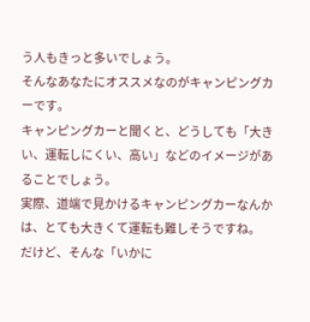う人もきっと多いでしょう。
そんなあなたにオススメなのがキャンピングカーです。
キャンピングカーと聞くと、どうしても「大きい、運転しにくい、高い」などのイメージがあることでしょう。
実際、道端で見かけるキャンピングカーなんかは、とても大きくて運転も難しそうですね。
だけど、そんな「いかに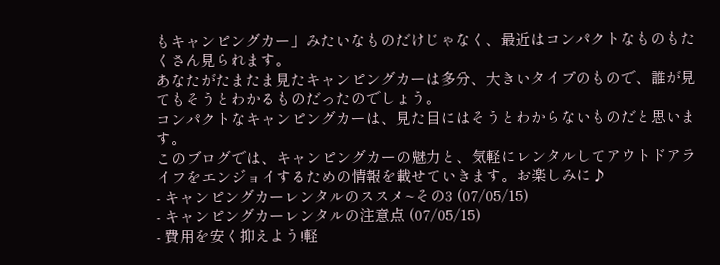もキャンピングカー」みたいなものだけじゃなく、最近はコンパクトなものもたくさん見られます。
あなたがたまたま見たキャンピングカーは多分、大きいタイプのもので、誰が見てもそうとわかるものだったのでしょう。
コンパクトなキャンピングカーは、見た目にはそうとわからないものだと思います。
このブログでは、キャンピングカーの魅力と、気軽にレンタルしてアウトドアライフをエンジョイするための情報を載せていきます。お楽しみに♪
- キャンピングカーレンタルのススメ~その3 (07/05/15)
- キャンピングカーレンタルの注意点 (07/05/15)
- 費用を安く抑えよう!軽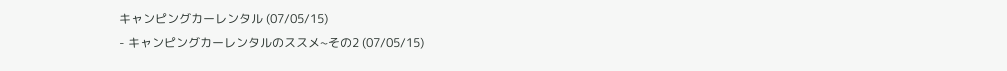キャンピングカーレンタル (07/05/15)
- キャンピングカーレンタルのススメ~その2 (07/05/15)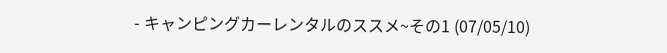- キャンピングカーレンタルのススメ~その1 (07/05/10)